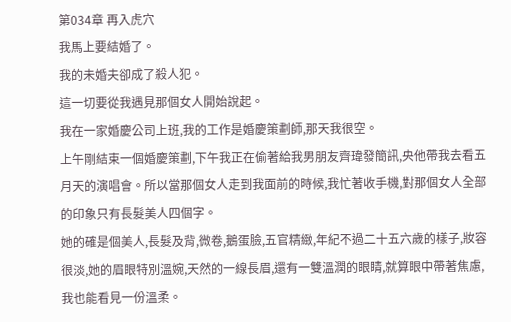第034章 再入虎穴
我馬上要結婚了。
我的未婚夫卻成了殺人犯。
這一切要從我遇見那個女人開始說起。
我在一家婚慶公司上班,我的工作是婚慶策劃師,那天我很空。
上午剛結束一個婚慶策劃,下午我正在偷著給我男朋友齊瑋發簡訊,央他帶我去看五月天的演唱會。所以當那個女人走到我面前的時候,我忙著收手機,對那個女人全部的印象只有長髮美人四個字。
她的確是個美人,長髮及背,微卷,鵝蛋臉,五官精緻,年紀不過二十五六歲的樣子,妝容很淡,她的眉眼特別溫婉,天然的一線長眉,還有一雙溫潤的眼睛,就算眼中帶著焦慮,我也能看見一份溫柔。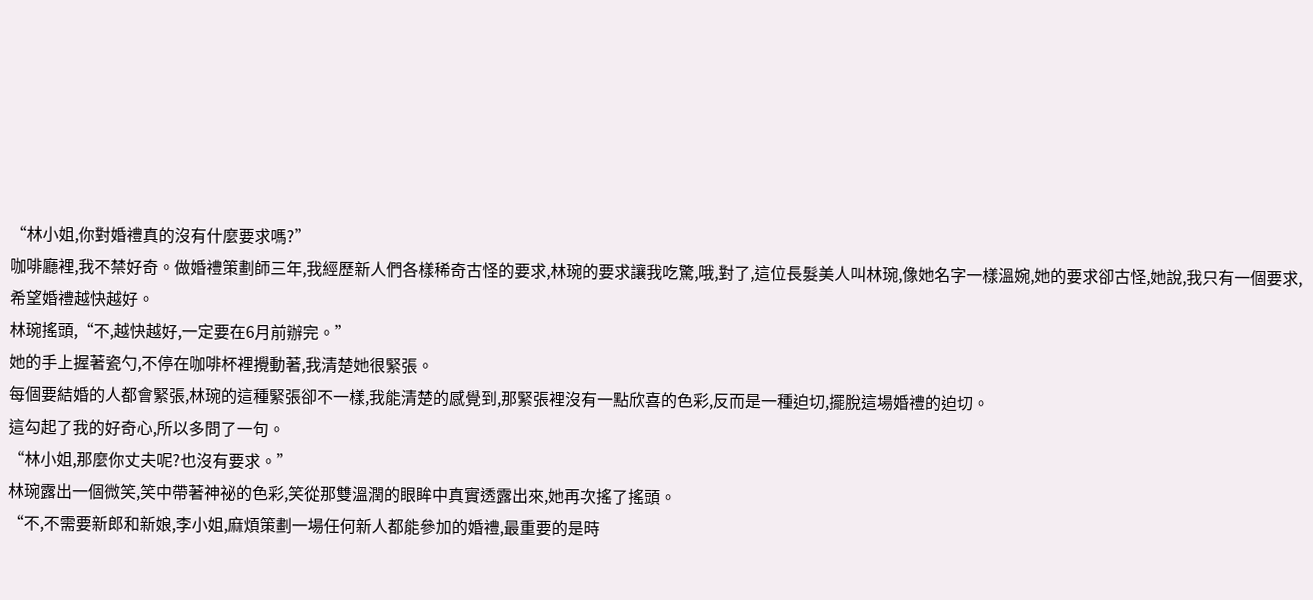“林小姐,你對婚禮真的沒有什麼要求嗎?”
咖啡廳裡,我不禁好奇。做婚禮策劃師三年,我經歷新人們各樣稀奇古怪的要求,林琬的要求讓我吃驚,哦,對了,這位長髮美人叫林琬,像她名字一樣溫婉,她的要求卻古怪,她說,我只有一個要求,希望婚禮越快越好。
林琬搖頭,“不,越快越好,一定要在6月前辦完。”
她的手上握著瓷勺,不停在咖啡杯裡攪動著,我清楚她很緊張。
每個要結婚的人都會緊張,林琬的這種緊張卻不一樣,我能清楚的感覺到,那緊張裡沒有一點欣喜的色彩,反而是一種迫切,擺脫這場婚禮的迫切。
這勾起了我的好奇心,所以多問了一句。
“林小姐,那麼你丈夫呢?也沒有要求。”
林琬露出一個微笑,笑中帶著神祕的色彩,笑從那雙溫潤的眼眸中真實透露出來,她再次搖了搖頭。
“不,不需要新郎和新娘,李小姐,麻煩策劃一場任何新人都能參加的婚禮,最重要的是時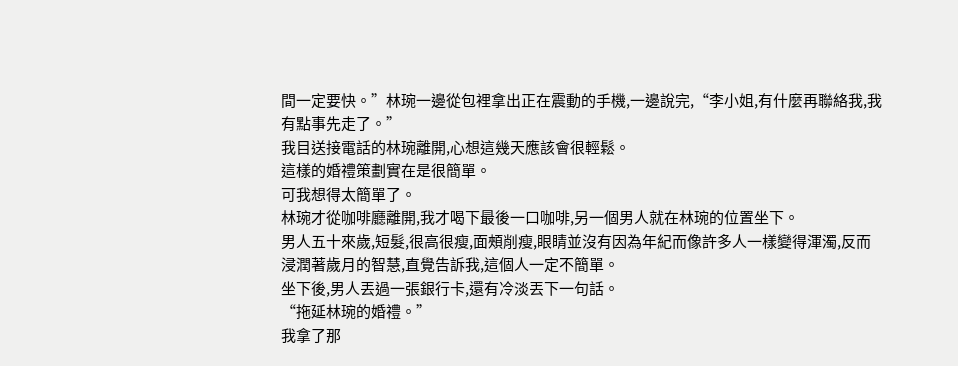間一定要快。”林琬一邊從包裡拿出正在震動的手機,一邊說完,“李小姐,有什麼再聯絡我,我有點事先走了。”
我目送接電話的林琬離開,心想這幾天應該會很輕鬆。
這樣的婚禮策劃實在是很簡單。
可我想得太簡單了。
林琬才從咖啡廳離開,我才喝下最後一口咖啡,另一個男人就在林琬的位置坐下。
男人五十來歲,短髮,很高很瘦,面頰削瘦,眼睛並沒有因為年紀而像許多人一樣變得渾濁,反而浸潤著歲月的智慧,直覺告訴我,這個人一定不簡單。
坐下後,男人丟過一張銀行卡,還有冷淡丟下一句話。
“拖延林琬的婚禮。”
我拿了那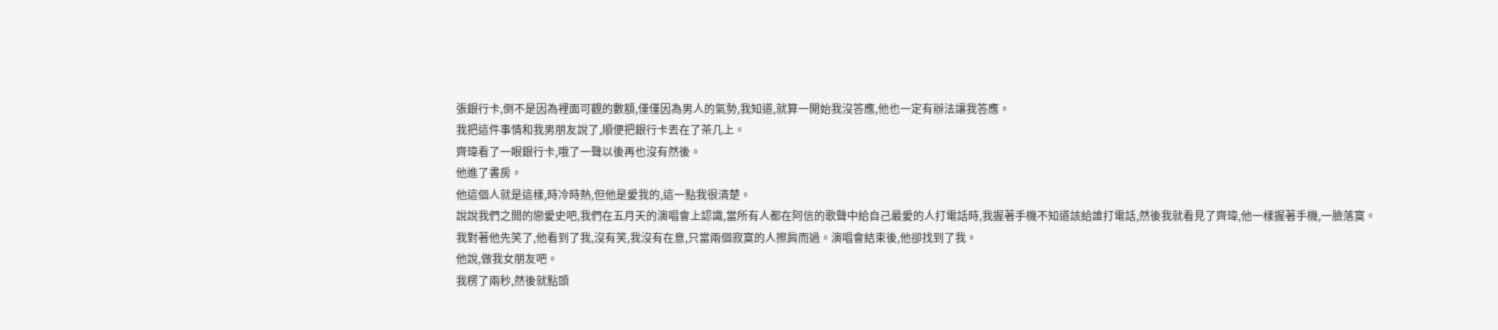張銀行卡,倒不是因為裡面可觀的數額,僅僅因為男人的氣勢,我知道,就算一開始我沒答應,他也一定有辦法讓我答應。
我把這件事情和我男朋友說了,順便把銀行卡丟在了茶几上。
齊瑋看了一眼銀行卡,哦了一聲以後再也沒有然後。
他進了書房。
他這個人就是這樣,時冷時熱,但他是愛我的,這一點我很清楚。
說說我們之間的戀愛史吧,我們在五月天的演唱會上認識,當所有人都在阿信的歌聲中給自己最愛的人打電話時,我握著手機不知道該給誰打電話,然後我就看見了齊瑋,他一樣握著手機,一臉落寞。
我對著他先笑了,他看到了我,沒有笑,我沒有在意,只當兩個寂寞的人擦肩而過。演唱會結束後,他卻找到了我。
他說,做我女朋友吧。
我楞了兩秒,然後就點頭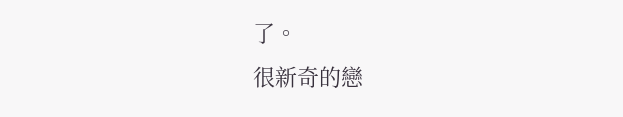了。
很新奇的戀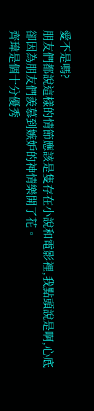愛不是嗎?
朋友們都說這樣的情節應該是隻存在小說和電影裡,我點頭說是啊,心底卻因為朋友們羨慕到嫉妒的神情樂開了花。
齊瑋是個十分優秀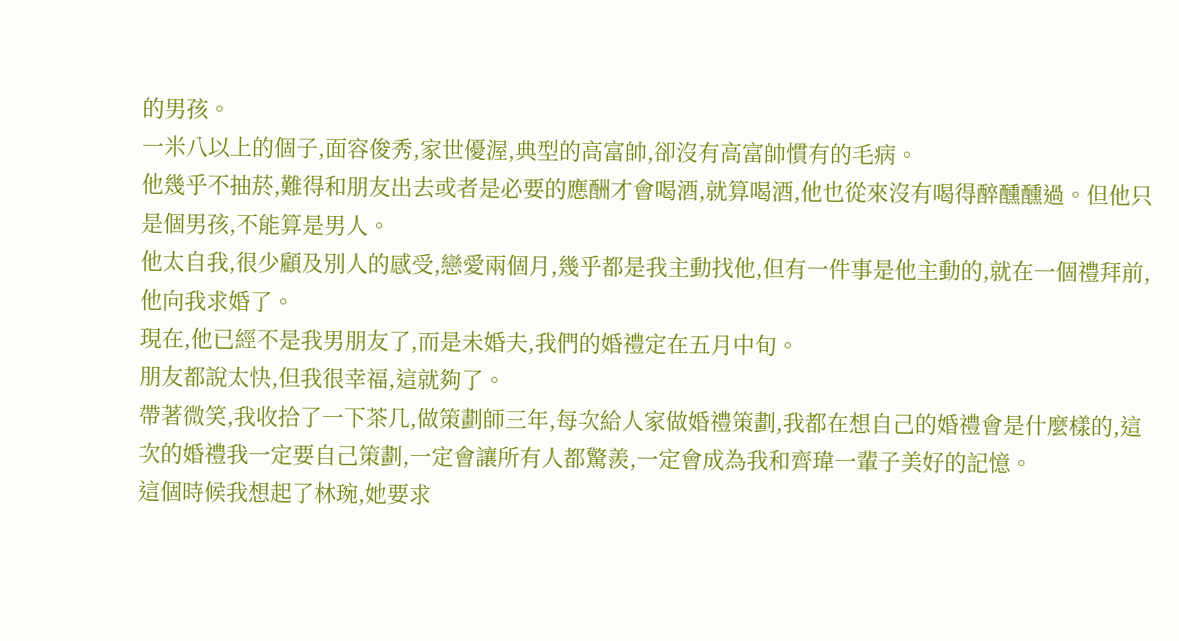的男孩。
一米八以上的個子,面容俊秀,家世優渥,典型的高富帥,卻沒有高富帥慣有的毛病。
他幾乎不抽菸,難得和朋友出去或者是必要的應酬才會喝酒,就算喝酒,他也從來沒有喝得醉醺醺過。但他只是個男孩,不能算是男人。
他太自我,很少顧及別人的感受,戀愛兩個月,幾乎都是我主動找他,但有一件事是他主動的,就在一個禮拜前,他向我求婚了。
現在,他已經不是我男朋友了,而是未婚夫,我們的婚禮定在五月中旬。
朋友都說太快,但我很幸福,這就夠了。
帶著微笑,我收拾了一下茶几,做策劃師三年,每次給人家做婚禮策劃,我都在想自己的婚禮會是什麼樣的,這次的婚禮我一定要自己策劃,一定會讓所有人都驚羨,一定會成為我和齊瑋一輩子美好的記憶。
這個時候我想起了林琬,她要求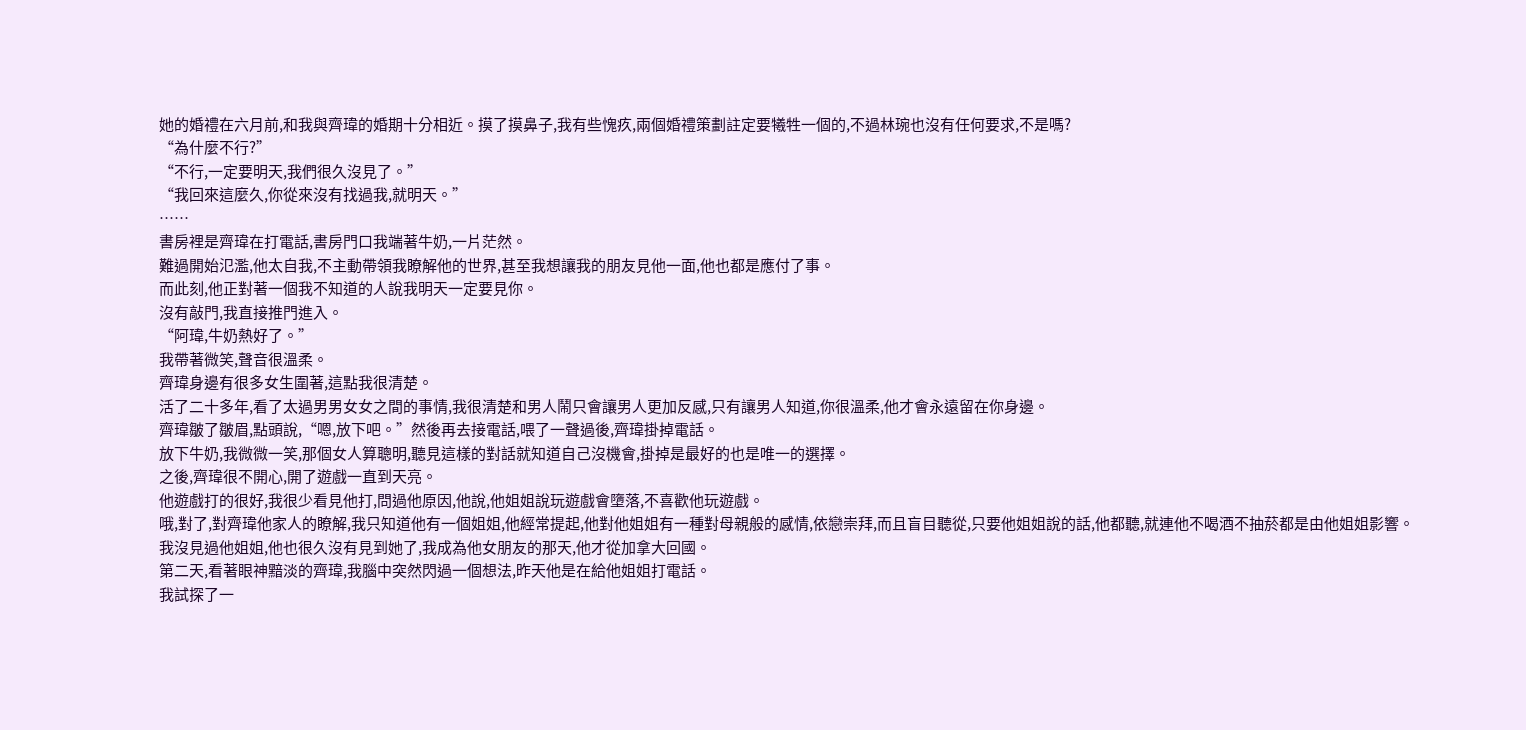她的婚禮在六月前,和我與齊瑋的婚期十分相近。摸了摸鼻子,我有些愧疚,兩個婚禮策劃註定要犧牲一個的,不過林琬也沒有任何要求,不是嗎?
“為什麼不行?”
“不行,一定要明天,我們很久沒見了。”
“我回來這麼久,你從來沒有找過我,就明天。”
……
書房裡是齊瑋在打電話,書房門口我端著牛奶,一片茫然。
難過開始氾濫,他太自我,不主動帶領我瞭解他的世界,甚至我想讓我的朋友見他一面,他也都是應付了事。
而此刻,他正對著一個我不知道的人說我明天一定要見你。
沒有敲門,我直接推門進入。
“阿瑋,牛奶熱好了。”
我帶著微笑,聲音很溫柔。
齊瑋身邊有很多女生圍著,這點我很清楚。
活了二十多年,看了太過男男女女之間的事情,我很清楚和男人鬧只會讓男人更加反感,只有讓男人知道,你很溫柔,他才會永遠留在你身邊。
齊瑋皺了皺眉,點頭說,“嗯,放下吧。”然後再去接電話,喂了一聲過後,齊瑋掛掉電話。
放下牛奶,我微微一笑,那個女人算聰明,聽見這樣的對話就知道自己沒機會,掛掉是最好的也是唯一的選擇。
之後,齊瑋很不開心,開了遊戲一直到天亮。
他遊戲打的很好,我很少看見他打,問過他原因,他說,他姐姐說玩遊戲會墮落,不喜歡他玩遊戲。
哦,對了,對齊瑋他家人的瞭解,我只知道他有一個姐姐,他經常提起,他對他姐姐有一種對母親般的感情,依戀崇拜,而且盲目聽從,只要他姐姐說的話,他都聽,就連他不喝酒不抽菸都是由他姐姐影響。
我沒見過他姐姐,他也很久沒有見到她了,我成為他女朋友的那天,他才從加拿大回國。
第二天,看著眼神黯淡的齊瑋,我腦中突然閃過一個想法,昨天他是在給他姐姐打電話。
我試探了一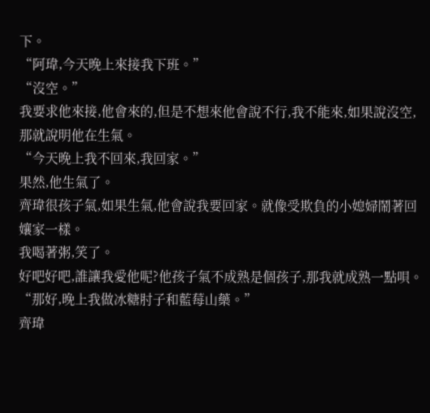下。
“阿瑋,今天晚上來接我下班。”
“沒空。”
我要求他來接,他會來的,但是不想來他會說不行,我不能來,如果說沒空,那就說明他在生氣。
“今天晚上我不回來,我回家。”
果然,他生氣了。
齊瑋很孩子氣,如果生氣,他會說我要回家。就像受欺負的小媳婦鬧著回孃家一樣。
我喝著粥,笑了。
好吧好吧,誰讓我愛他呢?他孩子氣不成熟是個孩子,那我就成熟一點唄。
“那好,晚上我做冰糖肘子和藍莓山藥。”
齊瑋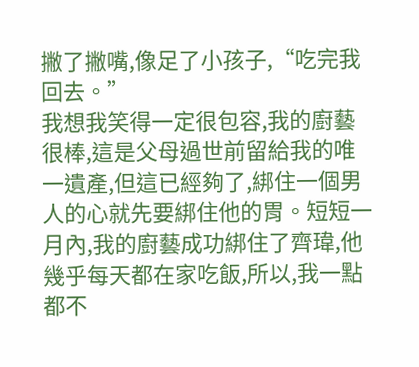撇了撇嘴,像足了小孩子,“吃完我回去。”
我想我笑得一定很包容,我的廚藝很棒,這是父母過世前留給我的唯一遺產,但這已經夠了,綁住一個男人的心就先要綁住他的胃。短短一月內,我的廚藝成功綁住了齊瑋,他幾乎每天都在家吃飯,所以,我一點都不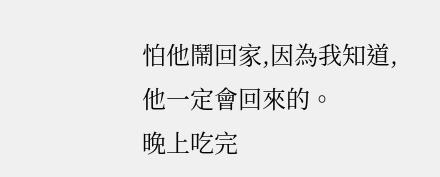怕他鬧回家,因為我知道,他一定會回來的。
晚上吃完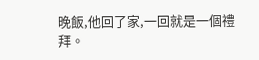晚飯,他回了家,一回就是一個禮拜。